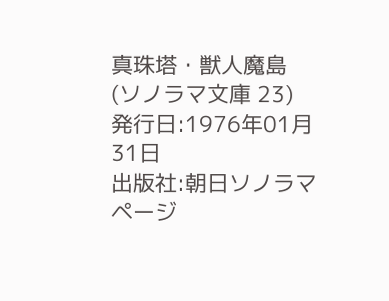真珠塔・獣人魔島 (ソノラマ文庫 23)
発行日:1976年01月31日
出版社:朝日ソノラマ
ページ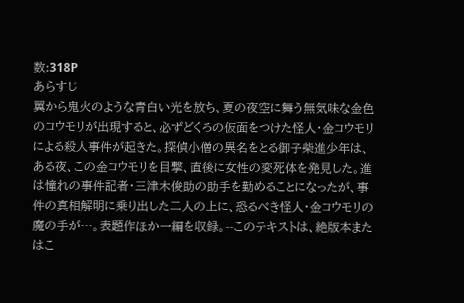数:318P
あらすじ
翼から鬼火のような青白い光を放ち、夏の夜空に舞う無気味な金色のコウモリが出現すると、必ずどくろの仮面をつけた怪人・金コウモリによる殺人事件が起きた。探偵小僧の異名をとる御子柴進少年は、ある夜、この金コウモリを目撃、直後に女性の変死体を発見した。進は憧れの事件記者・三津木俊助の助手を勤めることになったが、事件の真相解明に乗り出した二人の上に、恐るべき怪人・金コウモリの魔の手が…。表題作ほか一編を収録。--このテキストは、絶版本またはこ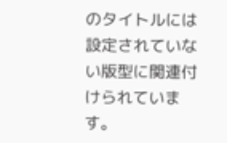のタイトルには設定されていない版型に関連付けられています。